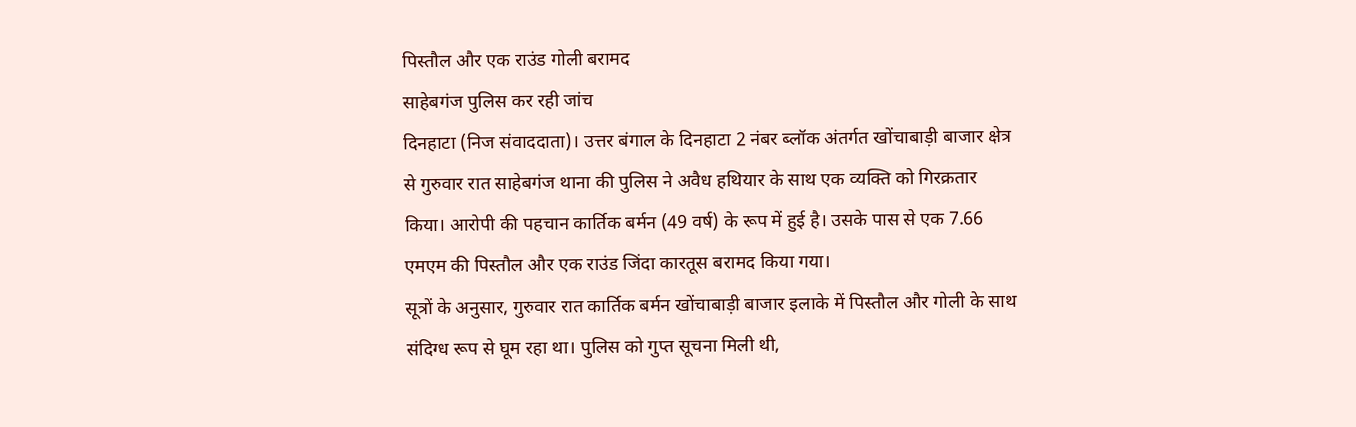पिस्तौल और एक राउंड गोली बरामद
साहेबगंज पुलिस कर रही जांच
दिनहाटा (निज संवाददाता)। उत्तर बंगाल के दिनहाटा 2 नंबर ब्लॉक अंतर्गत खोंचाबाड़ी बाजार क्षेत्र से गुरुवार रात साहेबगंज थाना की पुलिस ने अवैध हथियार के साथ एक व्यक्ति को गिरक्रतार किया। आरोपी की पहचान कार्तिक बर्मन (49 वर्ष) के रूप में हुई है। उसके पास से एक 7.66 एमएम की पिस्तौल और एक राउंड जिंदा कारतूस बरामद किया गया।
सूत्रों के अनुसार, गुरुवार रात कार्तिक बर्मन खोंचाबाड़ी बाजार इलाके में पिस्तौल और गोली के साथ संदिग्ध रूप से घूम रहा था। पुलिस को गुप्त सूचना मिली थी,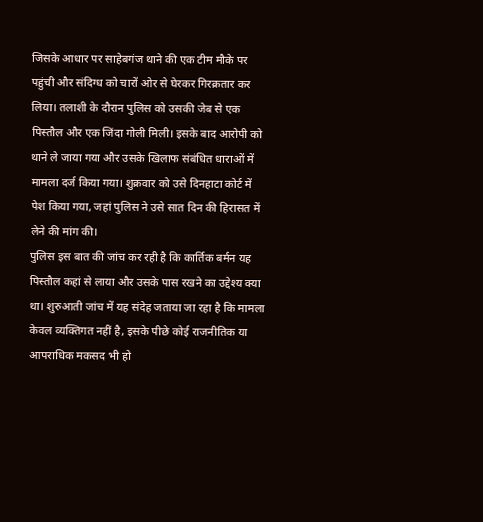जिसके आधार पर साहेबगंज थाने की एक टीम मौके पर पहुंची और संदिग्ध को चारों ओर से घेरकर गिरक्रतार कर लिया। तलाशी के दौरान पुलिस को उसकी जेब से एक पिस्तौल और एक जिंदा गोली मिली। इसके बाद आरोपी को थाने ले जाया गया और उसके खिलाफ संबंधित धाराओं में मामला दर्ज किया गया। शुक्रवार को उसे दिनहाटा कोर्ट में पेश किया गया, जहां पुलिस ने उसे सात दिन की हिरासत में लेने की मांग की।
पुलिस इस बात की जांच कर रही है कि कार्तिक बर्मन यह पिस्तौल कहां से लाया और उसके पास रखने का उद्देश्य क्या था। शुरुआती जांच में यह संदेह जताया जा रहा है कि मामला केवल व्यक्तिगत नहीं है, इसके पीछे कोई राजनीतिक या आपराधिक मकसद भी हो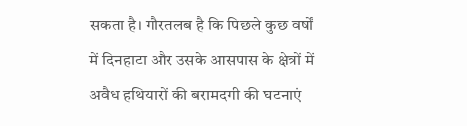सकता है। गौरतलब है कि पिछले कुछ वर्षों में दिनहाटा और उसके आसपास के क्षेत्रों में अवैध हथियारों की बरामदगी की घटनाएं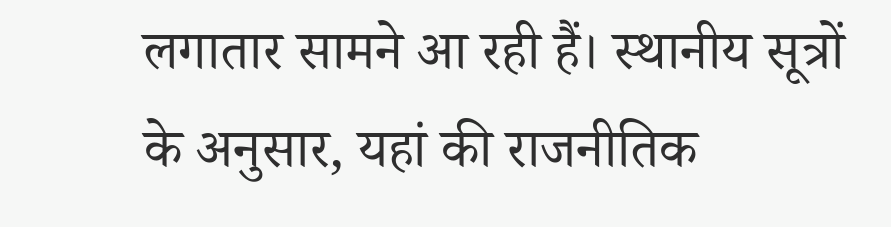लगातार सामने आ रही हैं। स्थानीय सूत्रों के अनुसार, यहां की राजनीतिक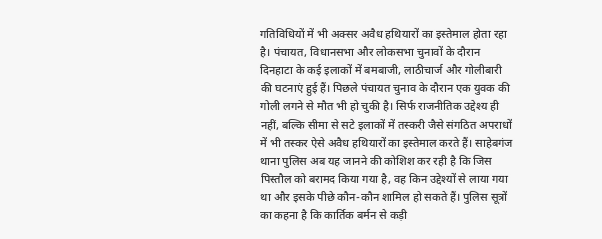गतिविधियों में भी अक्सर अवैध हथियारों का इस्तेमाल होता रहा है। पंचायत, विधानसभा और लोकसभा चुनावों के दौरान दिनहाटा के कई इलाकों में बमबाजी, लाठीचार्ज और गोलीबारी की घटनाएं हुई हैं। पिछले पंचायत चुनाव के दौरान एक युवक की गोली लगने से मौत भी हो चुकी है। सिर्फ राजनीतिक उद्देश्य ही नहीं, बल्कि सीमा से सटे इलाकों में तस्करी जैसे संगठित अपराधों में भी तस्कर ऐसे अवैध हथियारों का इस्तेमाल करते हैं। साहेबगंज थाना पुलिस अब यह जानने की कोशिश कर रही है कि जिस पिस्तौल को बरामद किया गया है, वह किन उद्देश्यों से लाया गया था और इसके पीछे कौन-कौन शामिल हो सकते हैं। पुलिस सूत्रों का कहना है कि कार्तिक बर्मन से कड़ी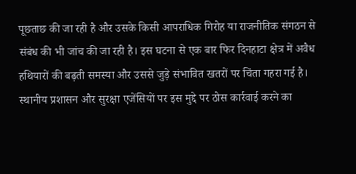पूछताछ की जा रही है और उसके किसी आपराधिक गिरोह या राजनीतिक संगठन से संबंध की भी जांच की जा रही है। इस घटना से एक बार फिर दिनहाटा क्षेत्र में अवैध हथियारों की बढ़ती समस्या और उससे जुड़े संभावित खतरों पर चिंता गहरा गई है। स्थानीय प्रशासन और सुरक्षा एजेंसियों पर इस मुद्दे पर ठोस कार्रवाई करने का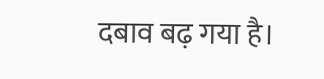दबाव बढ़ गया है।